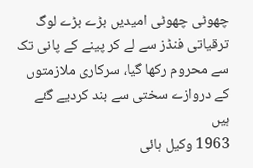چھوٹی چھوٹی امیدیں بڑے بڑے لوگ
ترقیاتی فنڈز سے لے کر پینے کے پانی تک سے محروم رکھا گیا، سرکاری ملازمتوں کے دروازے سختی سے بند کردیے گئے ہیں
1963 وکیل ہائی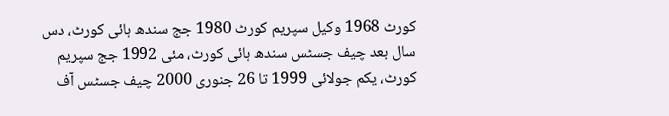کورٹ 1968 وکیل سپریم کورٹ 1980 جج سندھ ہائی کورٹ، دس سال بعد چیف جسٹس سندھ ہائی کورٹ، مئی 1992 جج سپریم کورٹ، یکم جولائی 1999 تا 26 جنوری 2000 چیف جسٹس آف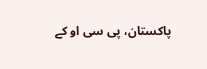پاکستان، پی سی او کے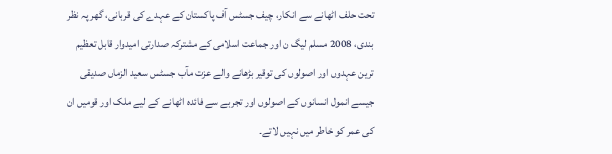تحت حلف اٹھانے سے انکار، چیف جسٹس آف پاکستان کے عہدے کی قربانی، گھر پہ نظر بندی، 2008 مسلم لیگ ن اور جماعت اسلامی کے مشترکہ صدارتی امیدوار قابل تعظیم ترین عہدوں اور اصولوں کی توقیر بڑھانے والے عزت مآب جسٹس سعید الزماں صدیقی جیسے انمول انسانوں کے اصولوں اور تجربے سے فائدہ اٹھانے کے لیے ملک اور قومیں ان کی عمر کو خاطر میں نہیں لاتے۔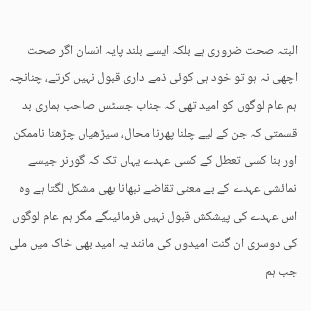البتہ صحت ضروری ہے بلکہ ایسے بلند پایہ انسان اگر صحت اچھی نہ ہو تو خود ہی کوئی ذمے داری قبول نہیں کرتے، چنانچہ ہم عام لوگوں کو امید تھی کہ جناب جسٹس صاحب ہماری بد قسمتی کہ جن کے لیے چلنا پھرنا محال، سیڑھیاں چڑھنا ناممکن اور بنا کسی تعطل کے کسی عہدے یہاں تک کہ گورنر جیسے نمائشی عہدے کے بے معنی تقاضے نبھانا بھی مشکل لگتا ہے وہ اس عہدے کی پیشکش قبول نہیں فرمائیںگے مگر ہم عام لوگوں کی دوسری ان گنت امیدوں کی مانند یہ امید بھی خاک میں ملی جب ہم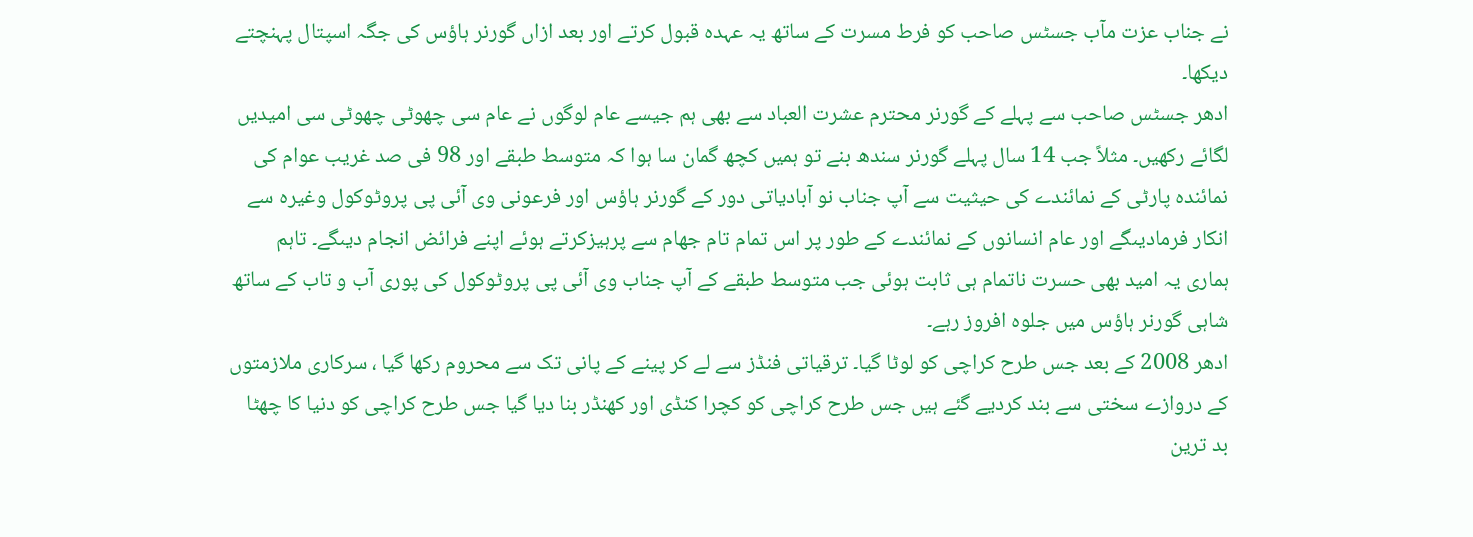نے جناب عزت مآب جسٹس صاحب کو فرط مسرت کے ساتھ یہ عہدہ قبول کرتے اور بعد ازاں گورنر ہاؤس کی جگہ اسپتال پہنچتے دیکھا۔
ادھر جسٹس صاحب سے پہلے کے گورنر محترم عشرت العباد سے بھی ہم جیسے عام لوگوں نے عام سی چھوٹی چھوٹی سی امیدیں لگائے رکھیں۔ مثلاً جب 14 سال پہلے گورنر سندھ بنے تو ہمیں کچھ گمان سا ہوا کہ متوسط طبقے اور 98 فی صد غریب عوام کی نمائندہ پارٹی کے نمائندے کی حیثیت سے آپ جناب نو آبادیاتی دور کے گورنر ہاؤس اور فرعونی وی آئی پی پروٹوکول وغیرہ سے انکار فرمادیںگے اور عام انسانوں کے نمائندے کے طور پر اس تمام تام جھام سے پرہیزکرتے ہوئے اپنے فرائض انجام دیںگے۔ تاہم ہماری یہ امید بھی حسرت ناتمام ہی ثابت ہوئی جب متوسط طبقے کے آپ جناب وی آئی پی پروٹوکول کی پوری آب و تاب کے ساتھ شاہی گورنر ہاؤس میں جلوہ افروز رہے۔
ادھر 2008 کے بعد جس طرح کراچی کو لوٹا گیا۔ ترقیاتی فنڈز سے لے کر پینے کے پانی تک سے محروم رکھا گیا ، سرکاری ملازمتوں کے دروازے سختی سے بند کردیے گئے ہیں جس طرح کراچی کو کچرا کنڈی اور کھنڈر بنا دیا گیا جس طرح کراچی کو دنیا کا چھٹا بد ترین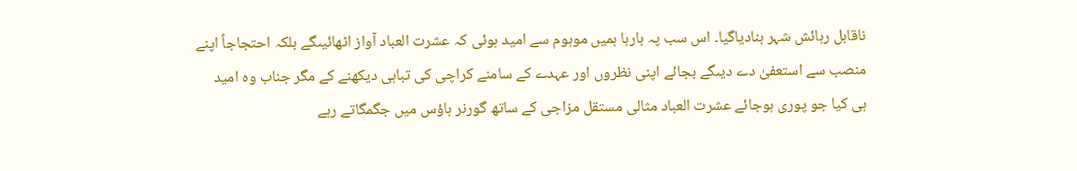ناقابل رہائش شہر بنادیاگیا۔ اس سب پہ بارہا ہمیں موہوم سے امید ہوئی کہ عشرت العباد آواز اٹھائیںگے بلکہ احتجاجاً اپنے منصب سے استعفیٰ دے دیںگے بجائے اپنی نظروں اور عہدے کے سامنے کراچی کی تباہی دیکھنے کے مگر جناب وہ امید ہی کیا جو پوری ہوجائے عشرت العباد مثالی مستقل مزاجی کے ساتھ گورنر ہاؤس میں جگمگاتے رہے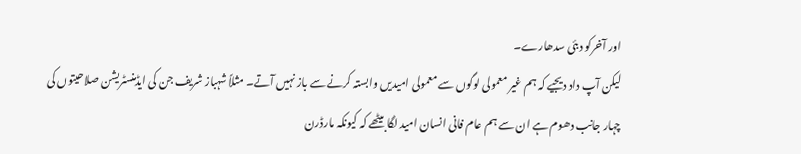اور آخرکو دبئی سدھارے۔
لیکن آپ داد دیجیے کہ ہم غیر معمولی لوگوں سے معمولی امیدیں وابستہ کرنے سے باز نہیں آتے۔ مثلاً شہباز شریف جن کی ایڈمنسٹریشن صلاحیتوں کی چہار جانب دھوم ہے ان سے ہم عام فانی انسان امید لگا بیٹھے کہ کیونکہ مارڈرن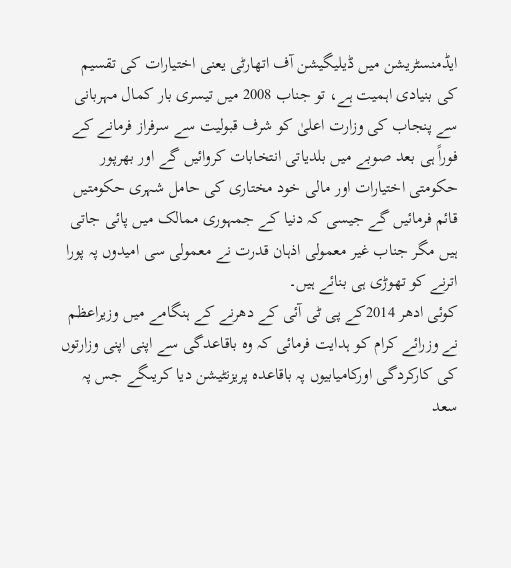ایڈمنسٹریشن میں ڈیلیگیشن آف اتھارٹی یعنی اختیارات کی تقسیم کی بنیادی اہمیت ہے، تو جناب 2008 میں تیسری بار کمال مہربانی سے پنجاب کی وزارت اعلیٰ کو شرف قبولیت سے سرفراز فرمانے کے فوراً ہی بعد صوبے میں بلدیاتی انتخابات کروائیں گے اور بھرپور حکومتی اختیارات اور مالی خود مختاری کی حامل شہری حکومتیں قائم فرمائیں گے جیسی کہ دنیا کے جمہوری ممالک میں پائی جاتی ہیں مگر جناب غیر معمولی اذہان قدرت نے معمولی سی امیدوں پہ پورا اترنے کو تھوڑی ہی بنائے ہیں۔
کوئی ادھر 2014کے پی ٹی آئی کے دھرنے کے ہنگامے میں وزیراعظم نے وزرائے کرام کو ہدایت فرمائی کہ وہ باقاعدگی سے اپنی اپنی وزارتوں کی کارکردگی اورکامیابیوں پہ باقاعدہ پریزنٹیشن دیا کریںگے جس پہ سعد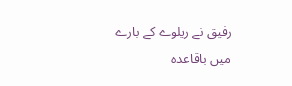رفیق نے ریلوے کے بارے میں باقاعدہ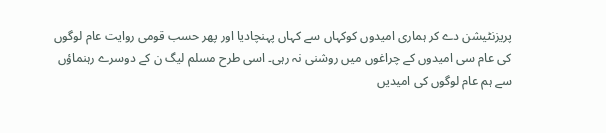پریزنٹیشن دے کر ہماری امیدوں کوکہاں سے کہاں پہنچادیا اور پھر حسب قومی روایت عام لوگوں کی عام سی امیدوں کے چراغوں میں روشنی نہ رہی۔ اسی طرح مسلم لیگ ن کے دوسرے رہنماؤں سے ہم عام لوگوں کی امیدیں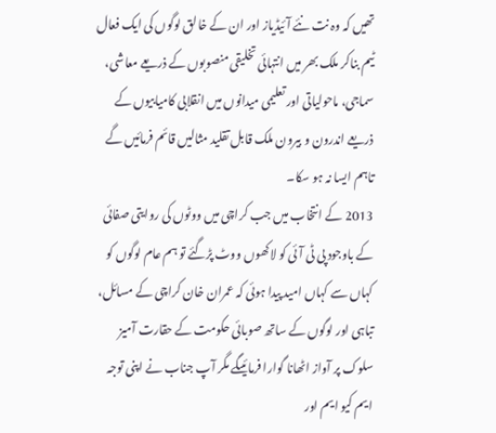تھیں کہ وہ نت نئے آئیڈیاز اور ان کے خالق لوگوں کی ایک فعال ٹیم بناکر ملک بھر میں انتہائی تخلیقی منصوبوں کے ذریعے معاشی، سماجی، ماحولیاتی اور تعلیمی میدانوں میں انقلابی کامیابیوں کے ذریعے اندرون و بیرون ملک قابل تقلید مثالیں قائم فرمائیں گے تاہم ایسا نہ ہو سکا۔
2013 کے انتخاب میں جب کراچی میں ووٹوں کی روایتی صفائی کے باوجود پی ٹی آئی کو لاکھوں ووٹ پڑگئے تو ہم عام لوگوں کو کہاں سے کہاں امید پیدا ہوئی کہ عمران خان کراچی کے مسائل، تباہی اور لوگوں کے ساتھ صوبائی حکومت کے حقارت آمیز سلوک پر آواز اٹھانا گوارا فرمائیںگے مگر آپ جناب نے اپنی توجہ ایم کیو ایم اور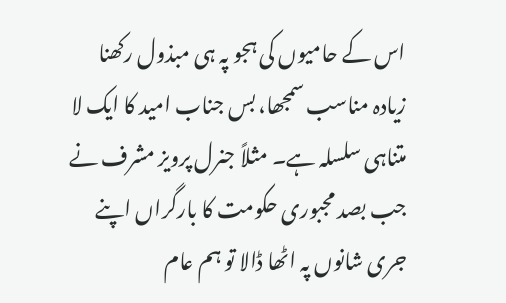اس کے حامیوں کی ہجو پہ ہی مبذول رکھنا زیادہ مناسب سمجھا، بس جناب امید کا ایک لا متناہی سلسلہ ہے۔ مثلاً جنرل پرویز مشرف نے جب بصد مجبوری حکومت کا بارگراں اپنے جری شانوں پہ اٹھا ڈالا تو ہم عام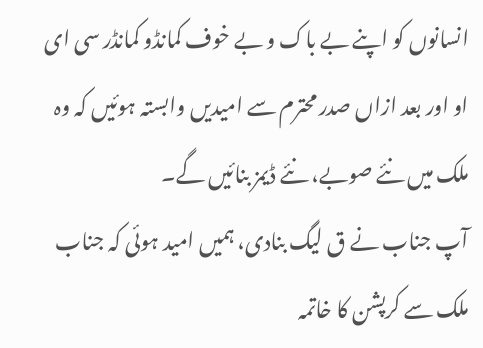انسانوں کو اپنے بے باک و بے خوف کمانڈو کمانڈر سی ای او اور بعد ازاں صدر محترم سے امیدیں وابستہ ہوئیں کہ وہ ملک میں نئے صوبے، نئے ڈیمز بنائیں گے۔
آپ جناب نے ق لیگ بنادی، ہمیں امید ہوئی کہ جناب ملک سے کرپشن کا خاتمہ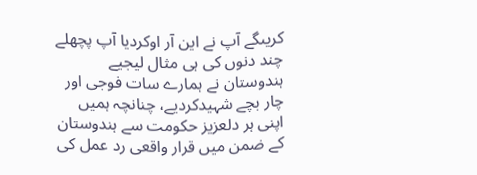کریںگے آپ نے این آر اوکردیا آپ پچھلے چند دنوں کی ہی مثال لیجیے ہندوستان نے ہمارے سات فوجی اور چار بچے شہیدکردیے، چنانچہ ہمیں اپنی ہر دلعزیز حکومت سے ہندوستان کے ضمن میں قرار واقعی رد عمل کی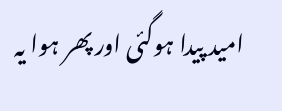امید پیدا ہوگئی اور پھر ہوا یہ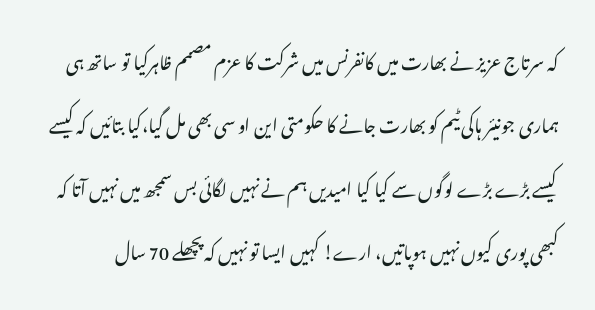کہ سرتاج عزیز نے بھارت میں کانفرنس میں شرکت کا عزم مصمم ظاہرکیا تو ساتھ ہی ہماری جونیئر ہاکی ٹیم کو بھارت جانے کا حکومتی این او سی بھی مل گیا،کیا بتائیں کہ کیسے کیسے بڑے بڑے لوگوں سے کیا کیا امیدیں ہم نے نہیں لگائی بس سمجھ میں نہیں آتا کہ کبھی پوری کیوں نہیں ہوپاتیں، ارے! کہیں ایسا تو نہیں کہ پچھلے 70 سال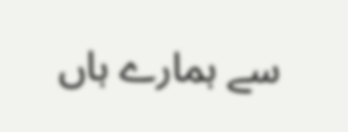سے ہمارے ہاں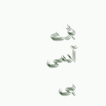بڑے آدمی ہی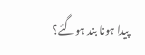پیدا ہونا بند ہوگئے؟